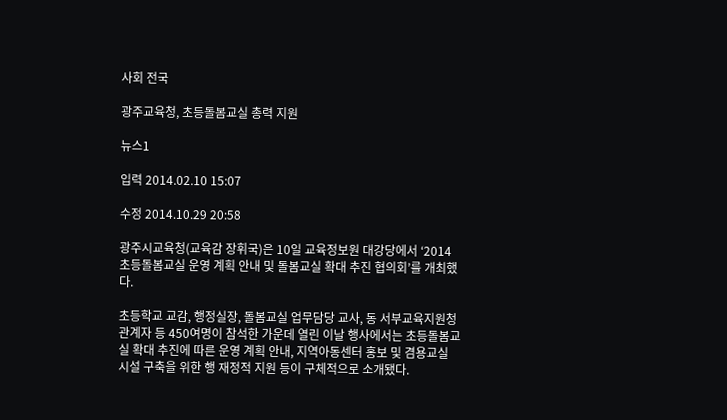사회 전국

광주교육청, 초등돌봄교실 총력 지원

뉴스1

입력 2014.02.10 15:07

수정 2014.10.29 20:58

광주시교육청(교육감 장휘국)은 10일 교육정보원 대강당에서 ‘2014 초등돌봄교실 운영 계획 안내 및 돌봄교실 확대 추진 협의회’를 개최했다.

초등학교 교감, 행정실장, 돌봄교실 업무담당 교사, 동 서부교육지원청 관계자 등 450여명이 참석한 가운데 열린 이날 행사에서는 초등돌봄교실 확대 추진에 따른 운영 계획 안내, 지역아동센터 홍보 및 겸용교실 시설 구축을 위한 행 재정적 지원 등이 구체적으로 소개됐다.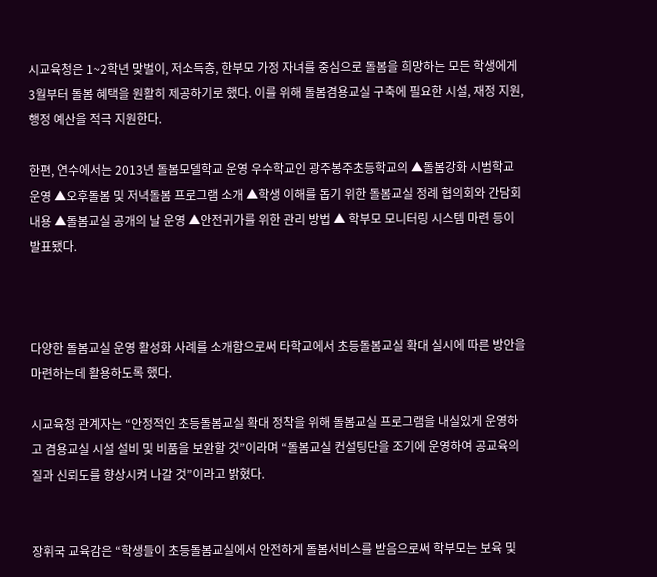시교육청은 1~2학년 맞벌이, 저소득층, 한부모 가정 자녀를 중심으로 돌봄을 희망하는 모든 학생에게 3월부터 돌봄 혜택을 원활히 제공하기로 했다. 이를 위해 돌봄겸용교실 구축에 필요한 시설, 재정 지원, 행정 예산을 적극 지원한다.

한편, 연수에서는 2013년 돌봄모델학교 운영 우수학교인 광주봉주초등학교의 ▲돌봄강화 시범학교 운영 ▲오후돌봄 및 저녁돌봄 프로그램 소개 ▲학생 이해를 돕기 위한 돌봄교실 정례 협의회와 간담회 내용 ▲돌봄교실 공개의 날 운영 ▲안전귀가를 위한 관리 방법 ▲ 학부모 모니터링 시스템 마련 등이 발표됐다.



다양한 돌봄교실 운영 활성화 사례를 소개함으로써 타학교에서 초등돌봄교실 확대 실시에 따른 방안을 마련하는데 활용하도록 했다.

시교육청 관계자는 “안정적인 초등돌봄교실 확대 정착을 위해 돌봄교실 프로그램을 내실있게 운영하고 겸용교실 시설 설비 및 비품을 보완할 것”이라며 “돌봄교실 컨설팅단을 조기에 운영하여 공교육의 질과 신뢰도를 향상시켜 나갈 것”이라고 밝혔다.


장휘국 교육감은 “학생들이 초등돌봄교실에서 안전하게 돌봄서비스를 받음으로써 학부모는 보육 및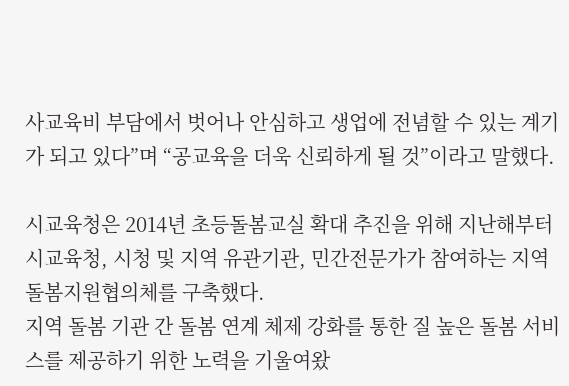사교육비 부담에서 벗어나 안심하고 생업에 전념할 수 있는 계기가 되고 있다”며 “공교육을 더욱 신뢰하게 될 것”이라고 말했다.

시교육청은 2014년 초등돌봄교실 확대 추진을 위해 지난해부터 시교육청, 시청 및 지역 유관기관, 민간전문가가 참여하는 지역돌봄지원협의체를 구축했다.
지역 돌봄 기관 간 돌봄 연계 체제 강화를 통한 질 높은 돌봄 서비스를 제공하기 위한 노력을 기울여왔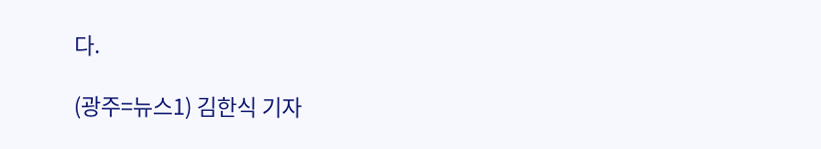다.

(광주=뉴스1) 김한식 기자